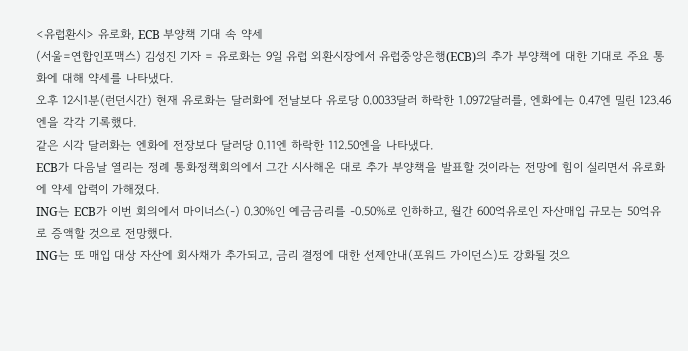<유럽환시> 유로화, ECB 부양책 기대 속 약세
(서울=연합인포맥스) 김성진 기자 = 유로화는 9일 유럽 외환시장에서 유럽중앙은행(ECB)의 추가 부양책에 대한 기대로 주요 통화에 대해 약세를 나타냈다.
오후 12시1분(런던시간) 현재 유로화는 달러화에 전날보다 유로당 0.0033달러 하락한 1.0972달러를, 엔화에는 0.47엔 밀린 123.46엔을 각각 기록했다.
같은 시각 달러화는 엔화에 전장보다 달러당 0.11엔 하락한 112.50엔을 나타냈다.
ECB가 다음날 열리는 정례 통화정책회의에서 그간 시사해온 대로 추가 부양책을 발표할 것이라는 전망에 힘이 실리면서 유로화에 약세 압력이 가해졌다.
ING는 ECB가 이번 회의에서 마이너스(-) 0.30%인 예금금리를 -0.50%로 인하하고, 월간 600억유로인 자산매입 규모는 50억유로 증액할 것으로 전망했다.
ING는 또 매입 대상 자산에 회사채가 추가되고, 금리 결정에 대한 선제안내(포워드 가이던스)도 강화될 것으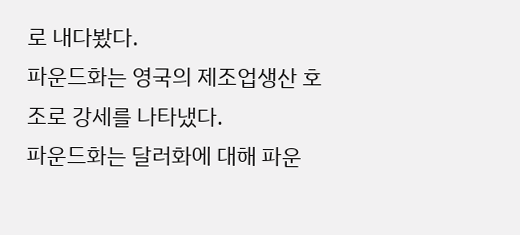로 내다봤다.
파운드화는 영국의 제조업생산 호조로 강세를 나타냈다.
파운드화는 달러화에 대해 파운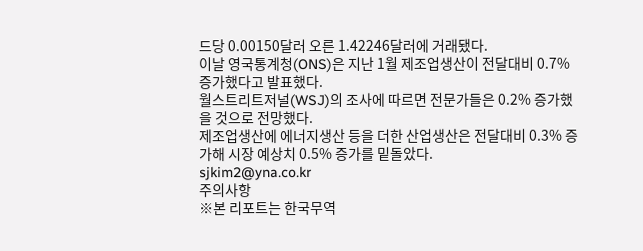드당 0.00150달러 오른 1.42246달러에 거래됐다.
이날 영국통계청(ONS)은 지난 1월 제조업생산이 전달대비 0.7% 증가했다고 발표했다.
월스트리트저널(WSJ)의 조사에 따르면 전문가들은 0.2% 증가했을 것으로 전망했다.
제조업생산에 에너지생산 등을 더한 산업생산은 전달대비 0.3% 증가해 시장 예상치 0.5% 증가를 밑돌았다.
sjkim2@yna.co.kr
주의사항
※본 리포트는 한국무역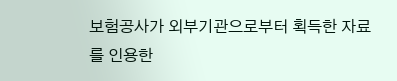보험공사가 외부기관으로부터 획득한 자료를 인용한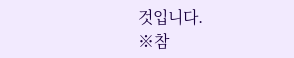것입니다.
※참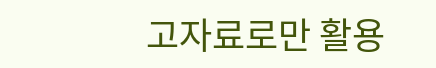고자료로만 활용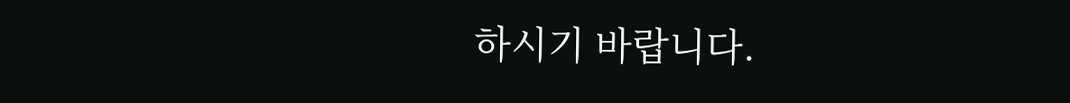하시기 바랍니다.